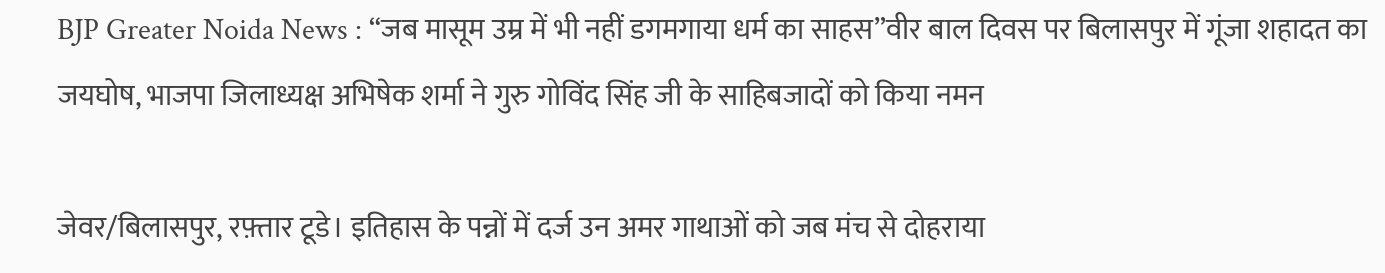BJP Greater Noida News : “जब मासूम उम्र में भी नहीं डगमगाया धर्म का साहस”वीर बाल दिवस पर बिलासपुर में गूंजा शहादत का जयघोष, भाजपा जिलाध्यक्ष अभिषेक शर्मा ने गुरु गोविंद सिंह जी के साहिबजादों को किया नमन

जेवर/बिलासपुर, रफ़्तार टूडे। इतिहास के पन्नों में दर्ज उन अमर गाथाओं को जब मंच से दोहराया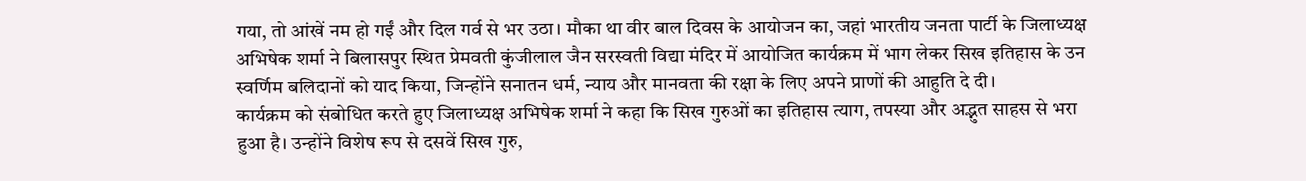गया, तो आंखें नम हो गईं और दिल गर्व से भर उठा। मौका था वीर बाल दिवस के आयोजन का, जहां भारतीय जनता पार्टी के जिलाध्यक्ष अभिषेक शर्मा ने बिलासपुर स्थित प्रेमवती कुंजीलाल जैन सरस्वती विद्या मंदिर में आयोजित कार्यक्रम में भाग लेकर सिख इतिहास के उन स्वर्णिम बलिदानों को याद किया, जिन्होंने सनातन धर्म, न्याय और मानवता की रक्षा के लिए अपने प्राणों की आहुति दे दी।
कार्यक्रम को संबोधित करते हुए जिलाध्यक्ष अभिषेक शर्मा ने कहा कि सिख गुरुओं का इतिहास त्याग, तपस्या और अद्भुत साहस से भरा हुआ है। उन्होंने विशेष रूप से दसवें सिख गुरु,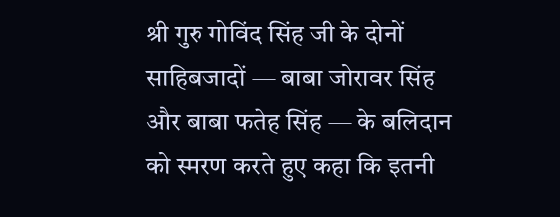श्री गुरु गोविंद सिंह जी के दोनों साहिबजादों — बाबा जोरावर सिंह और बाबा फतेह सिंह — के बलिदान को स्मरण करते हुए कहा कि इतनी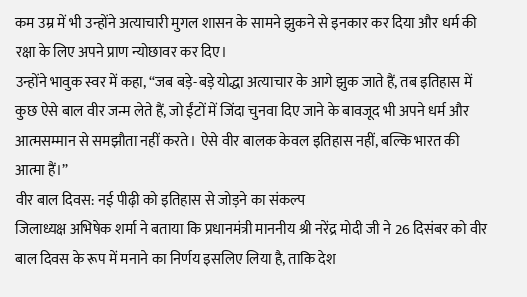कम उम्र में भी उन्होंने अत्याचारी मुगल शासन के सामने झुकने से इनकार कर दिया और धर्म की रक्षा के लिए अपने प्राण न्योछावर कर दिए।
उन्होंने भावुक स्वर में कहा, “जब बड़े-बड़े योद्धा अत्याचार के आगे झुक जाते हैं, तब इतिहास में कुछ ऐसे बाल वीर जन्म लेते हैं, जो ईंटों में जिंदा चुनवा दिए जाने के बावजूद भी अपने धर्म और आत्मसम्मान से समझौता नहीं करते। ऐसे वीर बालक केवल इतिहास नहीं, बल्कि भारत की आत्मा हैं।”
वीर बाल दिवस: नई पीढ़ी को इतिहास से जोड़ने का संकल्प
जिलाध्यक्ष अभिषेक शर्मा ने बताया कि प्रधानमंत्री माननीय श्री नरेंद्र मोदी जी ने 26 दिसंबर को वीर बाल दिवस के रूप में मनाने का निर्णय इसलिए लिया है, ताकि देश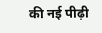की नई पीढ़ी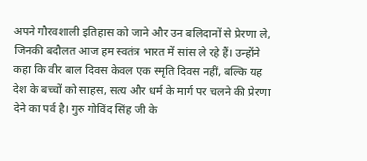अपने गौरवशाली इतिहास को जाने और उन बलिदानों से प्रेरणा ले, जिनकी बदौलत आज हम स्वतंत्र भारत में सांस ले रहे हैं। उन्होंने कहा कि वीर बाल दिवस केवल एक स्मृति दिवस नहीं, बल्कि यह देश के बच्चों को साहस, सत्य और धर्म के मार्ग पर चलने की प्रेरणा देने का पर्व है। गुरु गोविंद सिंह जी के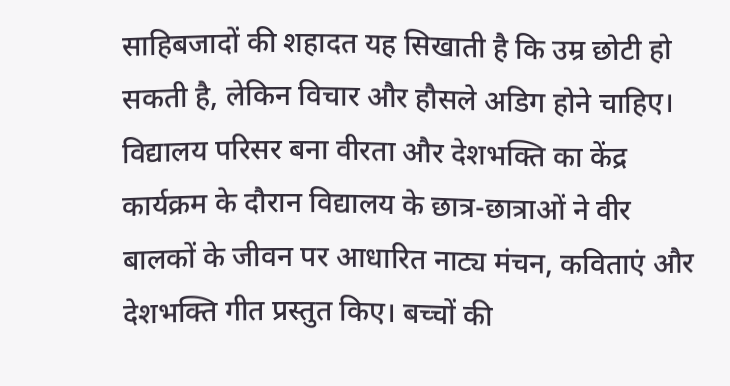साहिबजादों की शहादत यह सिखाती है कि उम्र छोटी हो सकती है, लेकिन विचार और हौसले अडिग होने चाहिए।
विद्यालय परिसर बना वीरता और देशभक्ति का केंद्र
कार्यक्रम के दौरान विद्यालय के छात्र-छात्राओं ने वीर बालकों के जीवन पर आधारित नाट्य मंचन, कविताएं और देशभक्ति गीत प्रस्तुत किए। बच्चों की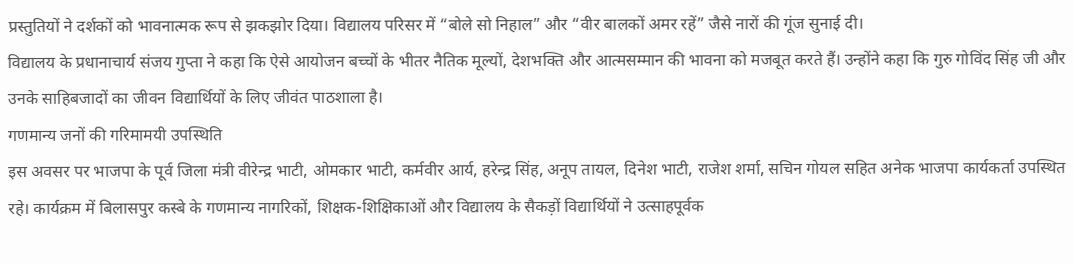प्रस्तुतियों ने दर्शकों को भावनात्मक रूप से झकझोर दिया। विद्यालय परिसर में “बोले सो निहाल” और “वीर बालकों अमर रहें” जैसे नारों की गूंज सुनाई दी।
विद्यालय के प्रधानाचार्य संजय गुप्ता ने कहा कि ऐसे आयोजन बच्चों के भीतर नैतिक मूल्यों, देशभक्ति और आत्मसम्मान की भावना को मजबूत करते हैं। उन्होंने कहा कि गुरु गोविंद सिंह जी और उनके साहिबजादों का जीवन विद्यार्थियों के लिए जीवंत पाठशाला है।
गणमान्य जनों की गरिमामयी उपस्थिति
इस अवसर पर भाजपा के पूर्व जिला मंत्री वीरेन्द्र भाटी, ओमकार भाटी, कर्मवीर आर्य, हरेन्द्र सिंह, अनूप तायल, दिनेश भाटी, राजेश शर्मा, सचिन गोयल सहित अनेक भाजपा कार्यकर्ता उपस्थित रहे। कार्यक्रम में बिलासपुर कस्बे के गणमान्य नागरिकों, शिक्षक-शिक्षिकाओं और विद्यालय के सैकड़ों विद्यार्थियों ने उत्साहपूर्वक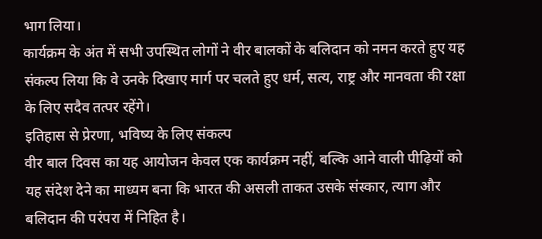भाग लिया।
कार्यक्रम के अंत में सभी उपस्थित लोगों ने वीर बालकों के बलिदान को नमन करते हुए यह संकल्प लिया कि वे उनके दिखाए मार्ग पर चलते हुए धर्म, सत्य, राष्ट्र और मानवता की रक्षा के लिए सदैव तत्पर रहेंगे।
इतिहास से प्रेरणा, भविष्य के लिए संकल्प
वीर बाल दिवस का यह आयोजन केवल एक कार्यक्रम नहीं, बल्कि आने वाली पीढ़ियों को यह संदेश देने का माध्यम बना कि भारत की असली ताकत उसके संस्कार, त्याग और बलिदान की परंपरा में निहित है।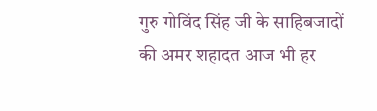गुरु गोविंद सिंह जी के साहिबजादों की अमर शहादत आज भी हर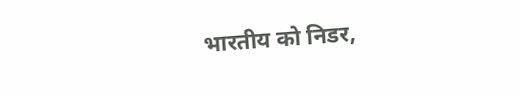भारतीय को निडर,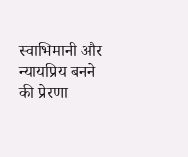स्वाभिमानी और न्यायप्रिय बनने की प्रेरणा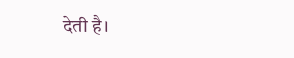देती है।